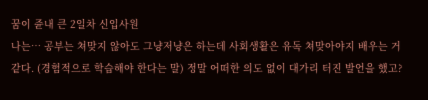꿈이 쥰내 큰 2일차 신입사원
나는… 공부는 쳐맞지 않아도 그냥저냥은 하는데 사회생활은 유독 쳐맞아야지 배우는 거 같다. (경험적으로 학습해야 한다는 말) 정말 어떠한 의도 없이 대가리 터진 발언을 했고?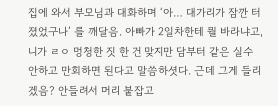집에 와서 부모님과 대화하며 ‘아… 대가리가 잠깐 터졌었구나’ 를 깨달음. 아빠가 2일차한테 뭘 바라냐고, 니가 ㄹㅇ 멍청한 짓 한 건 맞지만 담부터 같은 실수 안하고 만회하면 된다고 말씀하셧다. 근데 그게 들리겠음? 안들려서 머리 붙잡고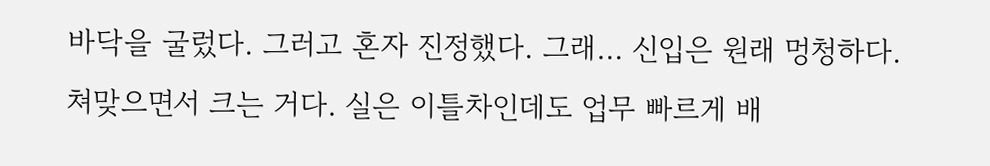바닥을 굴렀다. 그러고 혼자 진정했다. 그래… 신입은 원래 멍청하다. 쳐맞으면서 크는 거다. 실은 이틀차인데도 업무 빠르게 배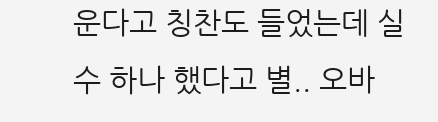운다고 칭찬도 들었는데 실수 하나 했다고 별.. 오바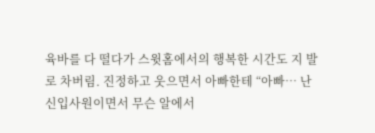육바를 다 떨다가 스윗홈에서의 행복한 시간도 지 발로 차버림. 진정하고 웃으면서 아빠한테 “아빠… 난 신입사원이면서 무슨 알에서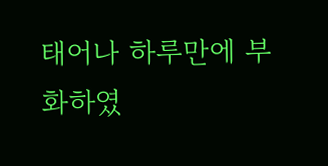태어나 하루만에 부화하였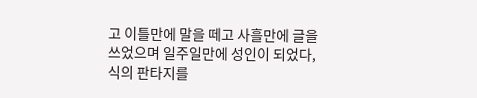고 이틀만에 말을 떼고 사흘만에 글을 쓰었으며 일주일만에 성인이 되었다, 식의 판타지를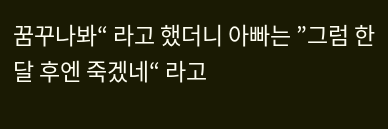꿈꾸나봐“ 라고 했더니 아빠는 ”그럼 한달 후엔 죽겠네“ 라고